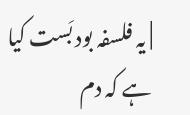| یہ فلسفہ بود بَست کیا ہے کہ دم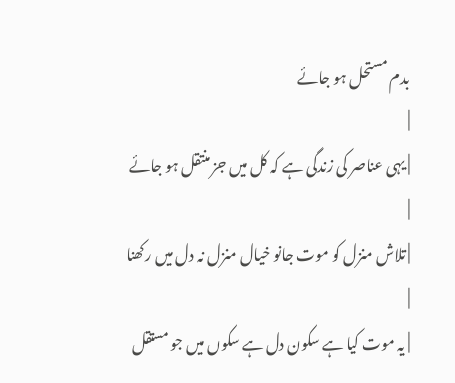بدم مستحل ہو جائے
|
| یہی عناصر کی زندگی ہے کہ کل میں جز منتقل ہو جائے
|
| تلاش منزل کو موت جانو خیال منزل نہ دل میں رکھنا
|
| یہ موت کیا ہے سکون دل ہے سکوں میں جو مستقل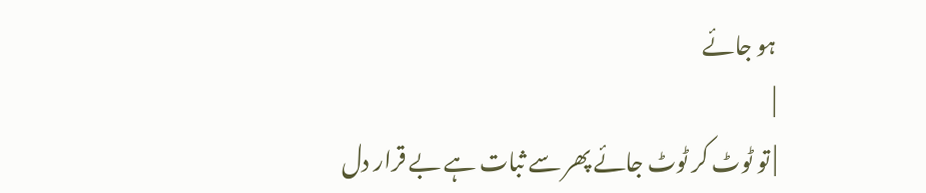ہو جائے
|
| تو ٹوٹ کر ٹوٹ جائے پھر سے ثبات ہے بے قرار دل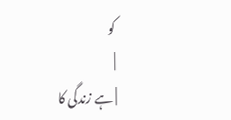کو
|
| ہے زندگی کا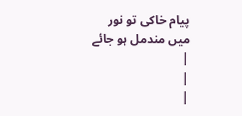پیام خاکی تو نور میں مندمل ہو جائے
|
|
|